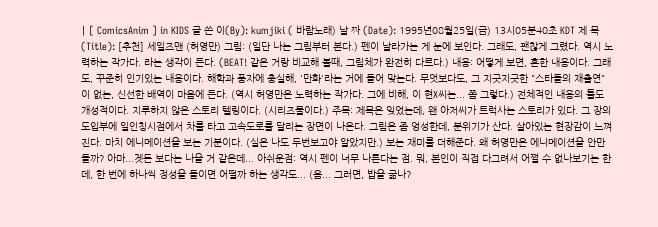| [ ComicsAnim ] in KIDS 글 쓴 이(By): kumjiki ( 바람노래) 날 짜 (Date): 1995년08월25일(금) 13시05분40초 KDT 제 목(Title): [추천] 세일즈맨 (허영만) 그림: (일단 나는 그림부터 본다.) 펜이 날라가는 게 눈에 보인다. 그래도, 괜찮게 그렸다. 역시 노력하는 작가다. 라는 생각이 든다. (BEAT! 같은 거랑 비교해 볼때, 그림체가 완전히 다르다.) 내용: 어떻게 보면, 흔한 내용이다. 그래도, 꾸준히 인기있는 내용이다. 해학과 풍자에 충실해, '만화'라는 거에 들어 맞는다. 무엇보다도, 그 지긋지긋한 "스타들의 재출연"이 없는, 신선한 배역이 마음에 든다. (역시 허영만은 노력하는 작가다. 그에 비해, 이 현X씨는... 쫌 그렇다.) 전체적인 내용의 틀도 개성적이다. 지루하지 않은 스토리 텔링이다. (시리즈물이다.) 주목: 제목은 잊었는데, 왠 아저씨가 트럭사는 스토리가 있다. 그 장의 도입부에 일인칭시점에서 차를 타고 고속도로를 달리는 장면이 나온다. 그림은 좀 엉성한데, 분위기가 산다. 살아있는 현장감이 느껴진다. 마치 에니메이션을 보는 기분이다. (실은 나도 두번보고야 알았지만.) 보는 재미를 더해준다. 왜 허영만은 에니메이션을 안만들까? 아마...겟돈 보다는 나을 거 같은데... 아쉬운점: 역시 펜이 너무 나른다는 점. 뭐, 본인이 직접 다그려서 어쩔 수 없나보기는 한데, 한 번에 하나씩 정성을 들이면 어떨까 하는 생각도... (음... 그러면, 밥을 굶나?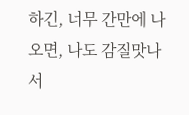하긴, 너무 간만에 나오면, 나도 감질맛나서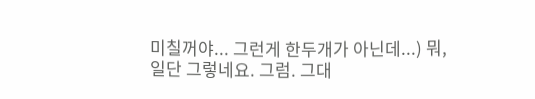미칠꺼야... 그런게 한두개가 아닌데...) 뭐, 일단 그렇네요. 그럼. 그대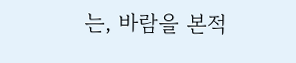는, 바람을 본적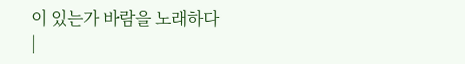이 있는가 바람을 노래하다 |